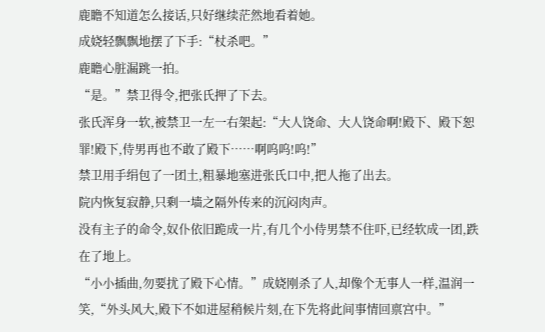鹿瞻不知道怎么接话,只好继续茫然地看着她。
成娆轻飘飘地摆了下手:“杖杀吧。”
鹿瞻心脏漏跳一拍。
“是。”禁卫得令,把张氏押了下去。
张氏浑身一软,被禁卫一左一右架起:“大人饶命、大人饶命啊!殿下、殿下恕罪!殿下,侍男再也不敢了殿下……啊呜呜!呜!”
禁卫用手绢包了一团土,粗暴地塞进张氏口中,把人拖了出去。
院内恢复寂静,只剩一墙之隔外传来的沉闷肉声。
没有主子的命令,奴仆依旧跪成一片,有几个小侍男禁不住吓,已经软成一团,跌在了地上。
“小小插曲,勿要扰了殿下心情。”成娆刚杀了人,却像个无事人一样,温润一笑,“外头风大,殿下不如进屋稍候片刻,在下先将此间事情回禀宫中。”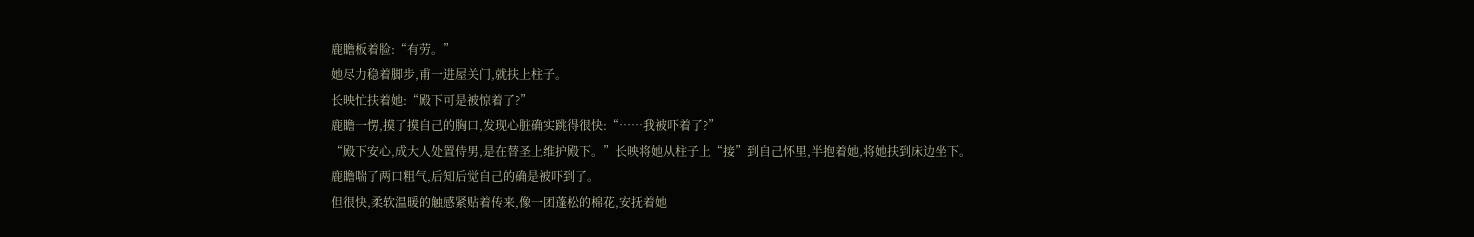鹿瞻板着脸:“有劳。”
她尽力稳着脚步,甫一进屋关门,就扶上柱子。
长映忙扶着她:“殿下可是被惊着了?”
鹿瞻一愣,摸了摸自己的胸口,发现心脏确实跳得很快:“……我被吓着了?”
“殿下安心,成大人处置侍男,是在替圣上维护殿下。”长映将她从柱子上“接”到自己怀里,半抱着她,将她扶到床边坐下。
鹿瞻喘了两口粗气,后知后觉自己的确是被吓到了。
但很快,柔软温暖的触感紧贴着传来,像一团蓬松的棉花,安抚着她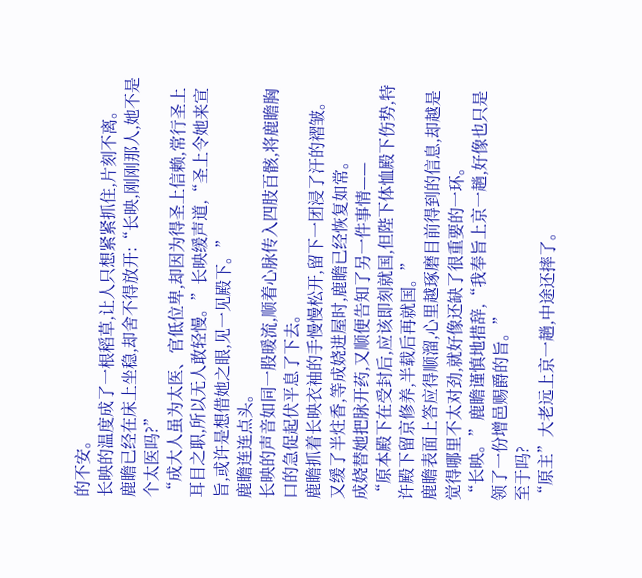的不安。
长映的温度成了一根稻草,让人只想紧紧抓住,片刻不离。
鹿瞻已经在床上坐稳,却舍不得放开:“长映,刚刚那人,她不是个太医吗?”
“成大人虽为太医、官低位卑,却因为得圣上信赖,常行圣上耳目之职,所以无人敢轻慢。”长映缓声道,“圣上令她来宣旨,或许是想借她之眼,见一见殿下。”
鹿瞻连连点头。
长映的声音如同一股暖流,顺着心脉传入四肢百骸,将鹿瞻胸口的急促起伏平息了下去。
鹿瞻抓着长映衣袖的手慢慢松开,留下一团浸了汗的褶皱。
又缓了半炷香,等成娆进屋时,鹿瞻已经恢复如常。
成娆替她把脉开药,又顺便告知了另一件事情——
“原本殿下在受封后,应该即刻就国,但陛下体恤殿下伤势,特许殿下留京修养,半载后再就国。”
鹿瞻表面上答应得顺溜,心里越琢磨目前得到的信息,却越是觉得哪里不太对劲,就好像还缺了很重要的一环。
“长映。”鹿瞻谨慎地措辞,“我奉旨上京一趟,好像也只是领了一份增邑赐爵的旨。”
至于吗?
“原主”大老远上京一趟,中途还摔了。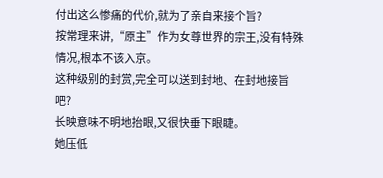付出这么惨痛的代价,就为了亲自来接个旨?
按常理来讲,“原主”作为女尊世界的宗王,没有特殊情况,根本不该入京。
这种级别的封赏,完全可以送到封地、在封地接旨吧?
长映意味不明地抬眼,又很快垂下眼睫。
她压低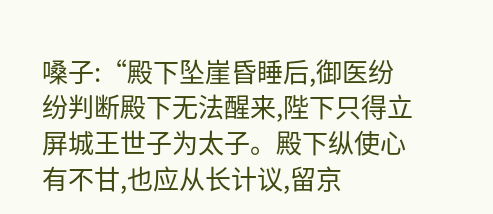嗓子:“殿下坠崖昏睡后,御医纷纷判断殿下无法醒来,陛下只得立屏城王世子为太子。殿下纵使心有不甘,也应从长计议,留京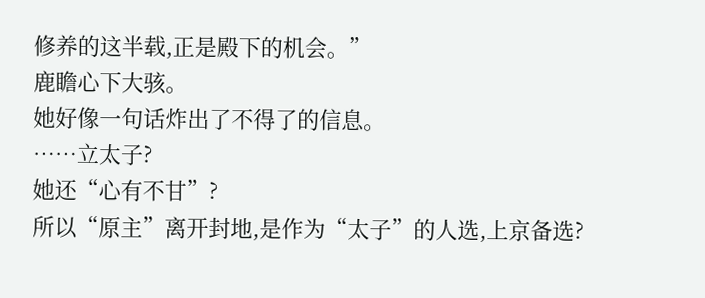修养的这半载,正是殿下的机会。”
鹿瞻心下大骇。
她好像一句话炸出了不得了的信息。
……立太子?
她还“心有不甘”?
所以“原主”离开封地,是作为“太子”的人选,上京备选?